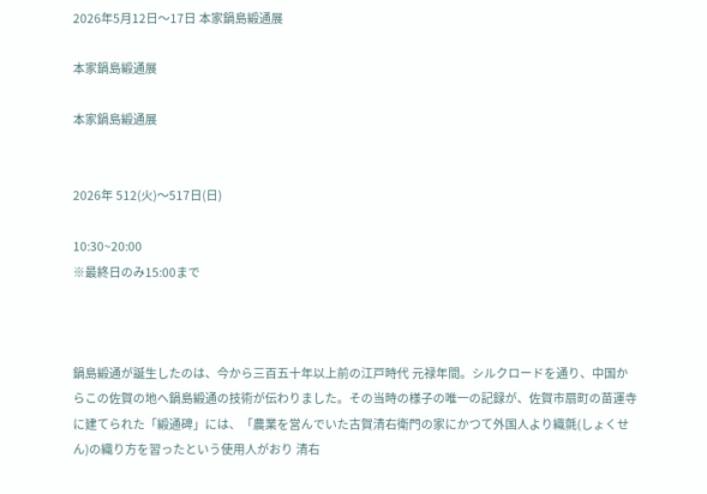2026年5月12日〜17日 本家鍋島緞通展

本家鍋島緞通展

本家鍋島緞通展


2026年 512(火)〜517日(日)

10:30~20:00
※最終日のみ15:00まで



鍋島緞通が誕生したのは、今から三百五十年以上前の江戸時代 元禄年間。シルクロードを通り、中国からこの佐賀の地へ鍋島緞通の技術が伝わりました。その当時の様子の唯一の記録が、佐賀市扇町の苗運寺に建てられた「緞通碑」には、「農業を営んでいた古賀清右衛門の家にかつて外国人より織氈(しょくせん)の織り方を習ったという使用人がおり 清右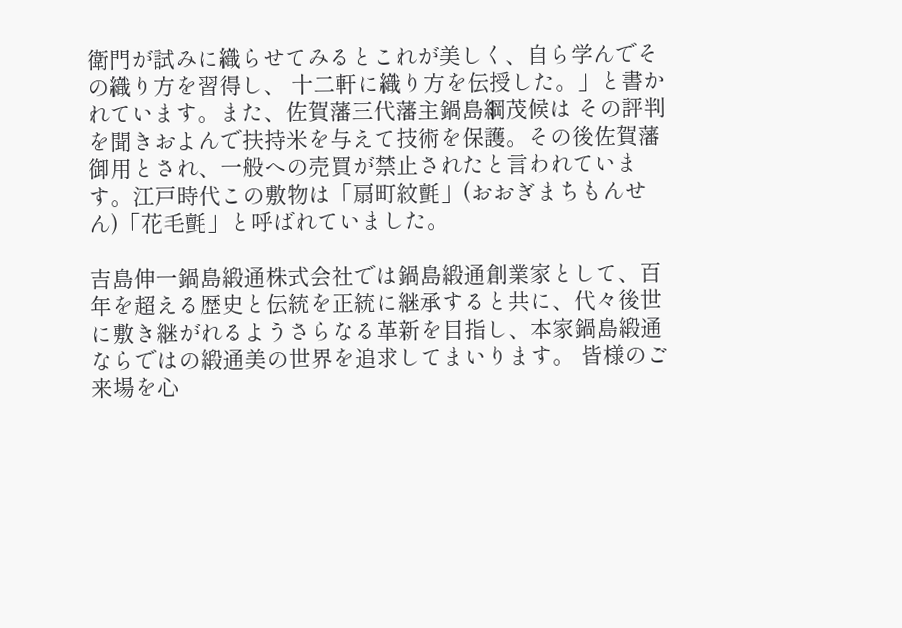衛門が試みに織らせてみるとこれが美しく、自ら学んでその織り方を習得し、 十二軒に織り方を伝授した。」と書かれています。また、佐賀藩三代藩主鍋島綱茂候は その評判を聞きおよんで扶持米を与えて技術を保護。その後佐賀藩御用とされ、一般への売買が禁止されたと言われています。江戸時代この敷物は「扇町紋氈」(おおぎまちもんせん)「花毛氈」と呼ばれていました。

吉島伸一鍋島緞通株式会社では鍋島緞通創業家として、百年を超える歴史と伝統を正統に継承すると共に、代々後世に敷き継がれるようさらなる革新を目指し、本家鍋島緞通ならではの緞通美の世界を追求してまいります。 皆様のご来場を心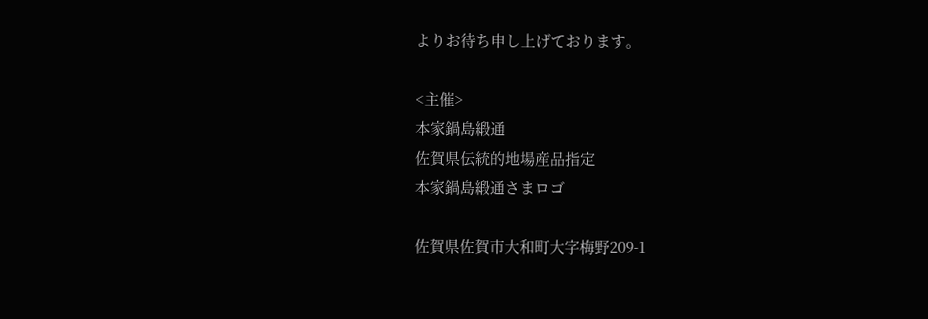よりお待ち申し上げております。

<主催>
本家鍋島緞通
佐賀県伝統的地場産品指定
本家鍋島緞通さまロゴ

佐賀県佐賀市大和町大字梅野209-1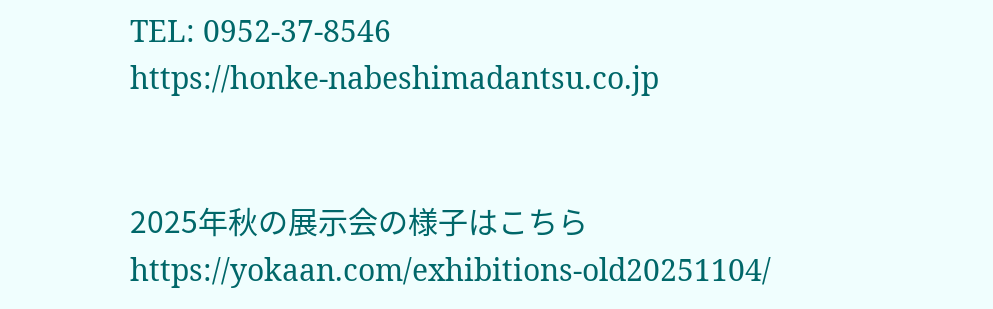TEL: 0952-37-8546
https://honke-nabeshimadantsu.co.jp


2025年秋の展示会の様子はこちら
https://yokaan.com/exhibitions-old20251104/